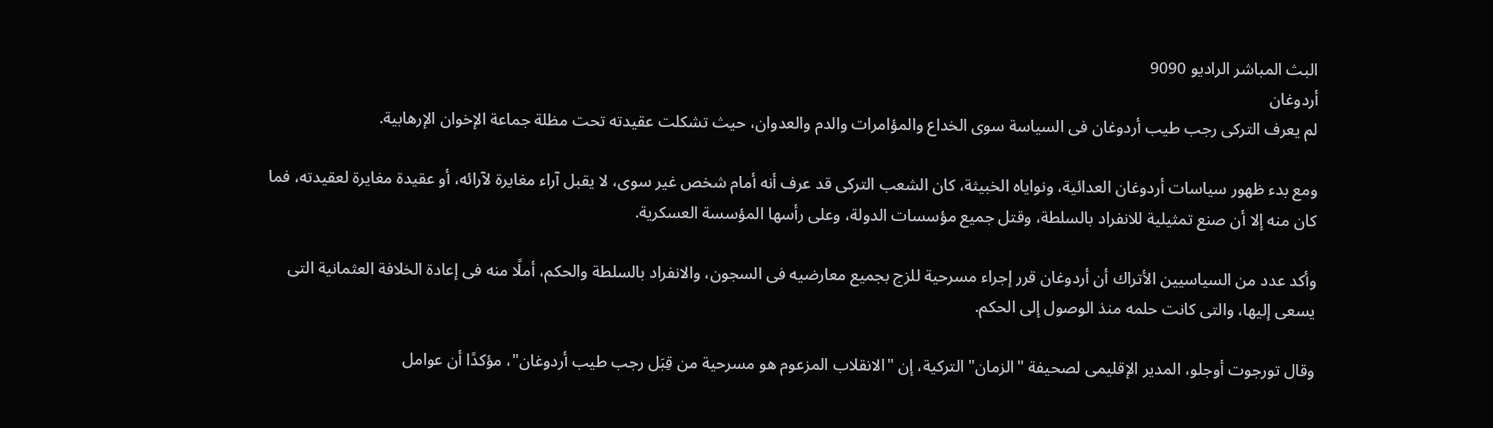البث المباشر الراديو 9090
أردوغان
لم يعرف التركى رجب طيب أردوغان فى السياسة سوى الخداع والمؤامرات والدم والعدوان، حيث تشكلت عقيدته تحت مظلة جماعة الإخوان الإرهابية.

ومع بدء ظهور سياسات أردوغان العدائية، ونواياه الخبيثة، كان الشعب التركى قد عرف أنه أمام شخص غير سوى، لا يقبل آراء مغايرة لآرائه، أو عقيدة مغايرة لعقيدته، فما كان منه إلا أن صنع تمثيلية للانفراد بالسلطة، وقتل جميع مؤسسات الدولة، وعلى رأسها المؤسسة العسكرية.

وأكد عدد من السياسيين الأتراك أن أردوغان قرر إجراء مسرحية للزج بجميع معارضيه فى السجون، والانفراد بالسلطة والحكم، أملًا منه فى إعادة الخلافة العثمانية التى يسعى إليها، والتى كانت حلمه منذ الوصول إلى الحكم.

وقال تورجوت أوجلو، المدير الإقليمى لصحيفة "الزمان" التركية، إن "الانقلاب المزعوم هو مسرحية من قِبَل رجب طيب أردوغان"، مؤكدًا أن عوامل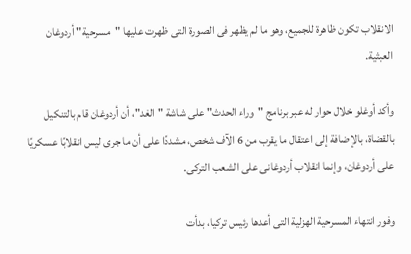الانقلاب تكون ظاهرة للجميع، وهو ما لم يظهر فى الصورة التى ظهرت عليها "مسرحية" أردوغان العبثية.

وأكد أوغلو خلال حوار له عبر برنامج "وراء الحدث" على شاشة "الغد"، أن أردوغان قام بالتنكيل بالقضاة، بالإضافة إلى اعتقال ما يقرب من 6 الآف شخص، مشددًا على أن ما جرى ليس انقلابًا عسكريًا على أردوغان، وإنما انقلاب أردوغانى على الشعب التركى.

وفور انتهاء المسرحية الهزلية التى أعدها رئيس تركيا، بدأت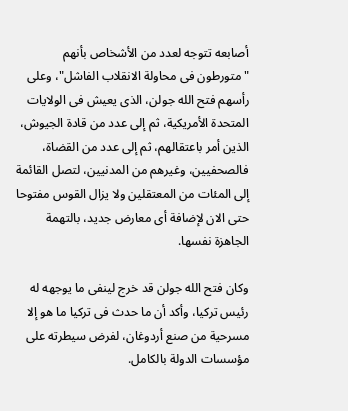أصابعه تتوجه لعدد من الأشخاص بأنهم "متورطون فى محاولة الانقلاب الفاشل"، وعلى رأسهم فتح الله جولن، الذى يعيش فى الولايات المتحدة الأمريكية، ثم إلى عدد من قادة الجيوش، الذين أمر باعتقالهم، ثم إلى عدد من القضاة، فالصحفيين، وغيرهم من المدنيين، لتصل القائمة إلى المئات من المعتقلين ولا يزال القوس مفتوحا حتى الان لإضافة أى معارض جديد، بالتهمة الجاهزة نفسها.

وكان فتح الله جولن قد خرج لينفى ما يوجهه له رئيس تركيا، وأكد أن ما حدث فى تركيا ما هو إلا مسرحية من صنع أردوغان، لفرض سيطرته على مؤسسات الدولة بالكامل.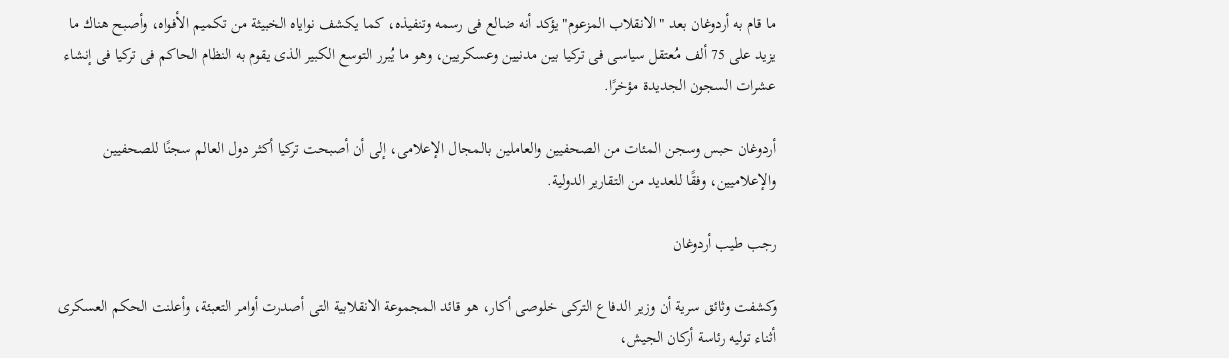ما قام به أردوغان بعد "الانقلاب المزعوم" يؤكد أنه ضالع فى رسمه وتنفيذه، كما يكشف نواياه الخبيثة من تكميم الأفواه، وأصبح هناك ما يزيد على 75 ألف مُعتقل سياسى فى تركيا بين مدنيين وعسكريين، وهو ما يُبرر التوسع الكبير الذى يقوم به النظام الحاكم فى تركيا فى إنشاء عشرات السجون الجديدة مؤخرًا.

أردوغان حبس وسجن المئات من الصحفيين والعاملين بالمجال الإعلامى، إلى أن أصبحت تركيا أكثر دول العالم سجنًا للصحفيين والإعلاميين، وفقًا للعديد من التقارير الدولية.

رجب طيب أردوغان

وكشفت وثائق سرية أن وزير الدفاع التركى خلوصى أكار، هو قائد المجموعة الانقلابية التى أصدرت أوامر التعبئة، وأعلنت الحكم العسكرى أثناء توليه رئاسة أركان الجيش،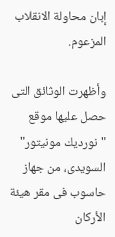إبان محاولة الانقلاب المزعوم.

وأظهرت الوثائق التى حصل عليها موقع "نورديك مونيتور" السويدى، من جهاز حاسوب فى مقر هيئة الأركان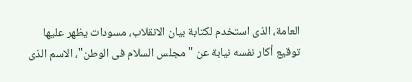العامة، الذى استخدم لكتابة بيان الانقلاب، مسودات يظهر عليها توقيع أكار نفسه نيابة عن "مجلس السلام فى الوطن"، الاسم الذى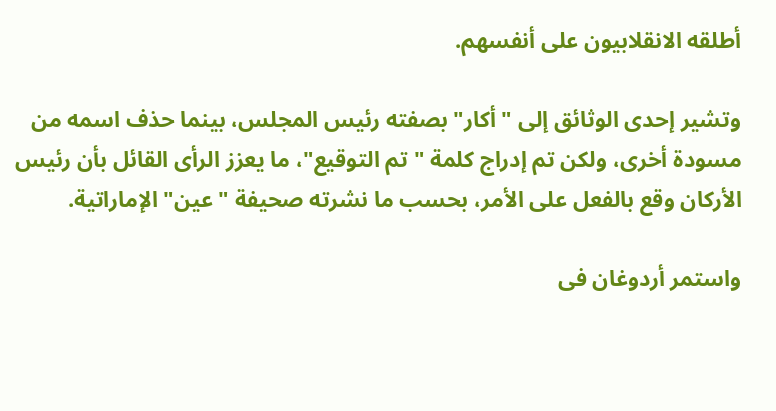أطلقه الانقلابيون على أنفسهم.

وتشير إحدى الوثائق إلى "أكار" بصفته رئيس المجلس، بينما حذف اسمه من مسودة أخرى، ولكن تم إدراج كلمة "تم التوقيع"، ما يعزز الرأى القائل بأن رئيس الأركان وقع بالفعل على الأمر، بحسب ما نشرته صحيفة "عين" الإماراتية.

واستمر أردوغان فى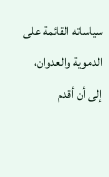سياساته القائمة على الدموية والعدوان، إلى أن أقدم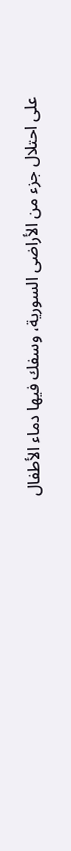على احتلال جزء من الأراضى السورية، وسفك فيها دماء الأطفال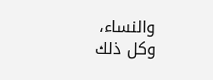والنساء، وكل ذلك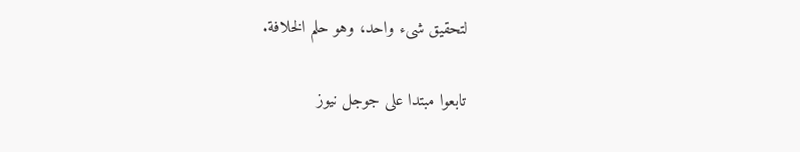لتحقيق شىء واحد، وهو حلم الخلافة.

تابعوا مبتدا على جوجل نيوز